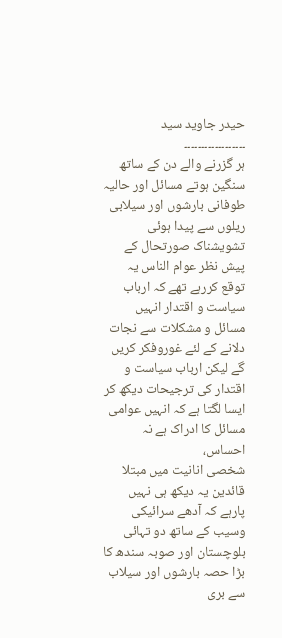حیدر جاوید سید
۔۔۔۔۔۔۔۔۔۔۔۔۔۔۔۔۔۔
ہر گزرنے والے دن کے ساتھ سنگین ہوتے مسائل اور حالیہ طوفانی بارشوں اور سیلابی ریلوں سے پیدا ہوئی تشویشناک صورتحال کے پیش نظر عوام الناس یہ توقع کررہے تھے کہ ارباب سیاست و اقتدار انہیں مسائل و مشکلات سے نجات دلانے کے لئے غوروفکر کریں گے لیکن ارباب سیاست و اقتدار کی ترجیحات دیکھ کر ایسا لگتا ہے کہ انہیں عوامی مسائل کا ادراک ہے نہ احساس،
شخصی انانیت میں مبتلا قائدین یہ دیکھ ہی نہیں پارہے کہ آدھے سرائیکی وسیب کے ساتھ دو تہائی بلوچستان اور صوبہ سندھ کا بڑا حصہ بارشوں اور سیلاب سے بری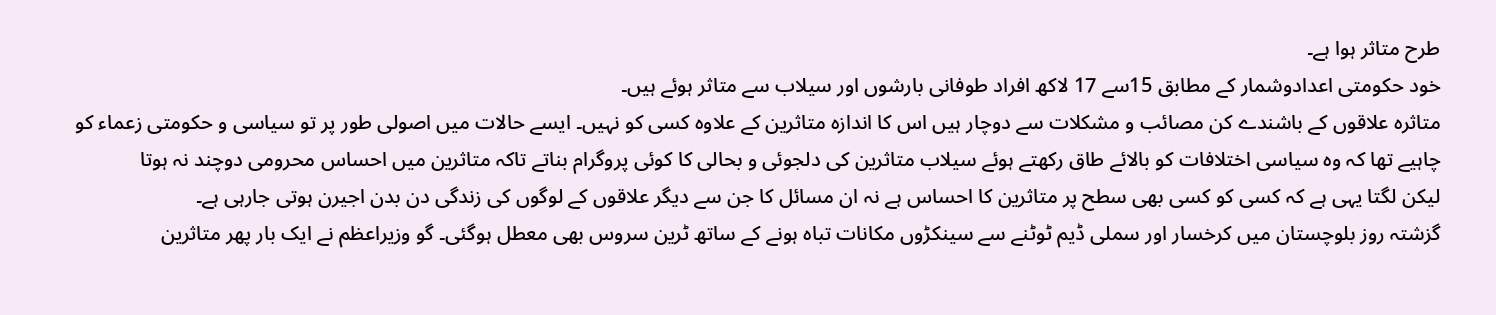طرح متاثر ہوا ہے۔
خود حکومتی اعدادوشمار کے مطابق 15سے 17 لاکھ افراد طوفانی بارشوں اور سیلاب سے متاثر ہوئے ہیں۔
متاثرہ علاقوں کے باشندے کن مصائب و مشکلات سے دوچار ہیں اس کا اندازہ متاثرین کے علاوہ کسی کو نہیں۔ ایسے حالات میں اصولی طور پر تو سیاسی و حکومتی زعماء کو چاہیے تھا کہ وہ سیاسی اختلافات کو بالائے طاق رکھتے ہوئے سیلاب متاثرین کی دلجوئی و بحالی کا کوئی پروگرام بناتے تاکہ متاثرین میں احساس محرومی دوچند نہ ہوتا
لیکن لگتا یہی ہے کہ کسی کو کسی بھی سطح پر متاثرین کا احساس ہے نہ ان مسائل کا جن سے دیگر علاقوں کے لوگوں کی زندگی دن بدن اجیرن ہوتی جارہی ہے۔
گزشتہ روز بلوچستان میں کرخسار اور سملی ڈیم ٹوٹنے سے سینکڑوں مکانات تباہ ہونے کے ساتھ ٹرین سروس بھی معطل ہوگئی۔ گو وزیراعظم نے ایک بار پھر متاثرین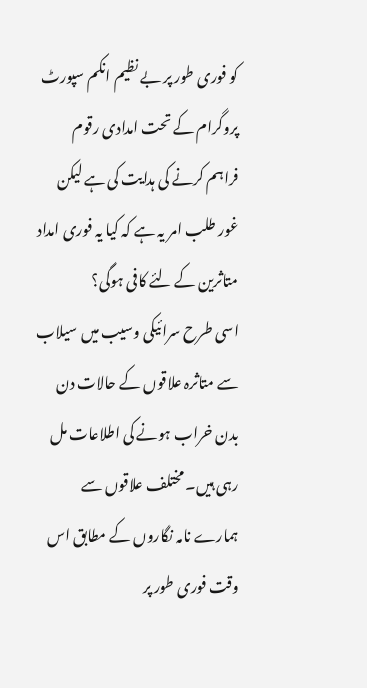کو فوری طور پر بے نظیم انکم سپورٹ پروگرام کے تحت امدادی رقوم فراہم کرنے کی ہدایت کی ہے لیکن غور طلب امر یہ ہے کہ کیا یہ فوری امداد متاثرین کے لئے کافی ہوگی؟
اسی طرح سرائیکی وسیب میں سیلاب سے متاثرہ علاقوں کے حالات دن بدن خراب ہونے کی اطلاعات مل رہی ہیں۔ مختلف علاقوں سے ہمارے نامہ نگاروں کے مطابق اس وقت فوری طور پر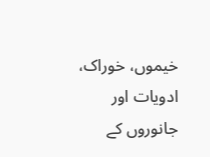خیموں، خوراک، ادویات اور جانوروں کے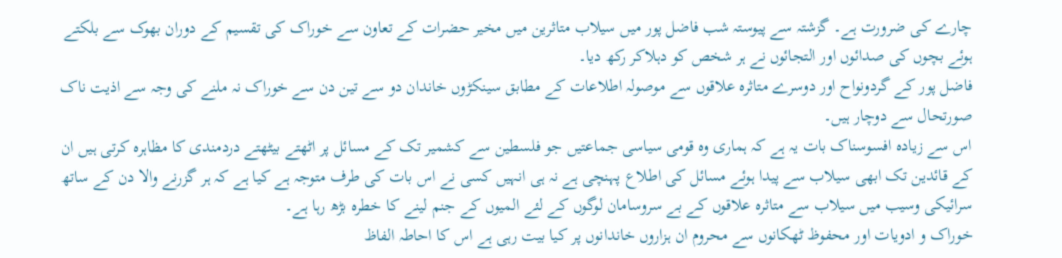چارے کی ضرورت ہے۔ گزشتہ سے پیوستہ شب فاضل پور میں سیلاب متاثرین میں مخیر حضرات کے تعاون سے خوراک کی تقسیم کے دوران بھوک سے بلکتے ہوئے بچوں کی صدائوں اور التجائوں نے ہر شخص کو دہلاکر رکھ دیا۔
فاضل پور کے گردونواح اور دوسرے متاثرہ علاقوں سے موصولہ اطلاعات کے مطابق سینکڑوں خاندان دو سے تین دن سے خوراک نہ ملنے کی وجہ سے اذیت ناک صورتحال سے دوچار ہیں۔
اس سے زیادہ افسوسناک بات یہ ہے کہ ہماری وہ قومی سیاسی جماعتیں جو فلسطین سے کشمیر تک کے مسائل پر اٹھتے بیٹھتے دردمندی کا مظاہرہ کرتی ہیں ان کے قائدین تک ابھی سیلاب سے پیدا ہوئے مسائل کی اطلاع پہنچی ہے نہ ہی انہیں کسی نے اس بات کی طرف متوجہ ہے کیا ہے کہ ہر گزرنے والا دن کے ساتھ سرائیکی وسیب میں سیلاب سے متاثرہ علاقوں کے بے سروسامان لوگوں کے لئے المیوں کے جنم لینے کا خطرہ بڑھ رہا ہے۔
خوراک و ادویات اور محفوظ ٹھکانوں سے محروم ان ہزاروں خاندانوں پر کیا بیت رہی ہے اس کا احاطہ الفاظ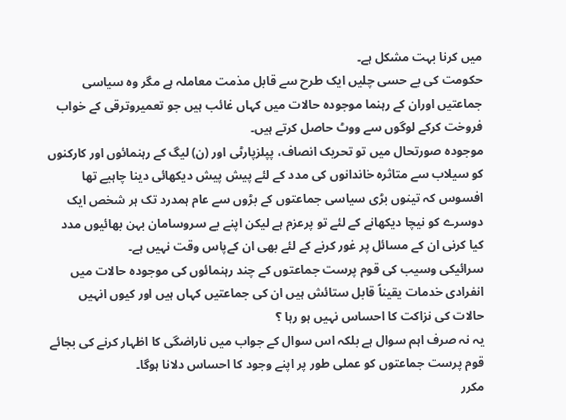میں کرنا بہت مشکل ہے۔
حکومت کی بے حسی چلیں ایک طرح سے قابل مذمت معاملہ ہے مگر وہ سیاسی جماعتیں اوران کے رہنما موجودہ حالات میں کہاں غائب ہیں جو تعمیروترقی کے خواب فروخت کرکے لوگوں سے ووٹ حاصل کرتے ہیں۔
موجودہ صورتحال میں تو تحریک انصاف، پپلزپارٹی اور (ن) لیگ کے رہنمائوں اور کارکنوں کو سیلاب سے متاثرہ خاندانوں کی مدد کے لئے پیش پیش دیکھائی دینا چاہیے تھا افسوس کہ تینوں بڑی سیاسی جماعتوں کے بڑوں سے عام ہمدرد تک ہر شخص ایک دوسرے کو نیچا دیکھانے کے لئے تو پرعزم ہے لیکن اپنے بے سروسامان بہن بھائیوں مدد کیا کرنی ان کے مسائل پر غور کرنے کے لئے بھی ان کےپاس وقت نہیں ہے۔
سرائیکی وسیب کی قوم پرست جماعتوں کے چند رہنمائوں کی موجودہ حالات میں انفرادی خدمات یقیناً قابل ستائش ہیں ان کی جماعتیں کہاں ہیں اور کیوں انہیں حالات کی نزاکت کا احساس نہیں ہو رہا ؟
یہ نہ صرف اہم سوال ہے بلکہ اس سوال کے جواب میں ناراضگی کا اظہار کرنے کی بجائے قوم پرست جماعتوں کو عملی طور پر اپنے وجود کا احساس دلانا ہوگا۔
مکرر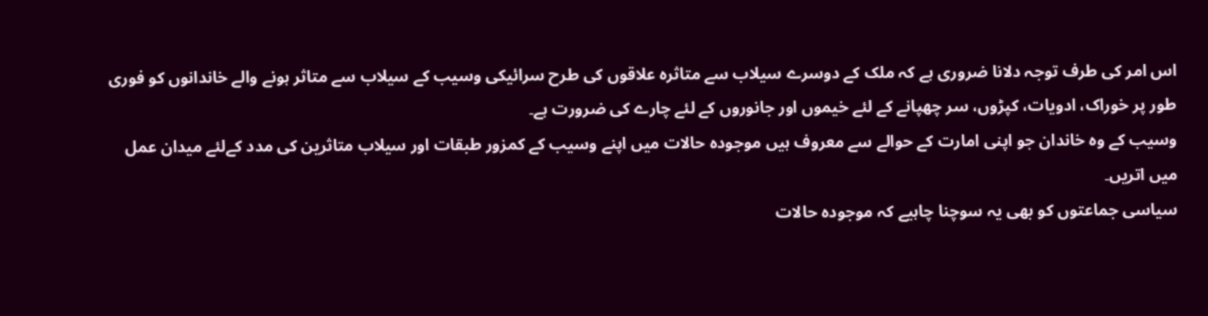اس امر کی طرف توجہ دلانا ضروری ہے کہ ملک کے دوسرے سیلاب سے متاثرہ علاقوں کی طرح سرائیکی وسیب کے سیلاب سے متاثر ہونے والے خاندانوں کو فوری طور پر خوراک، ادویات، کپڑوں، سر چھپانے کے لئے خیموں اور جانوروں کے لئے چارے کی ضرورت ہے۔
وسیب کے وہ خاندان جو اپنی امارت کے حوالے سے معروف ہیں موجودہ حالات میں اپنے وسیب کے کمزور طبقات اور سیلاب متاثرین کی مدد کےلئے میدان عمل میں اتریں۔
سیاسی جماعتوں کو بھی یہ سوچنا چاہیے کہ موجودہ حالات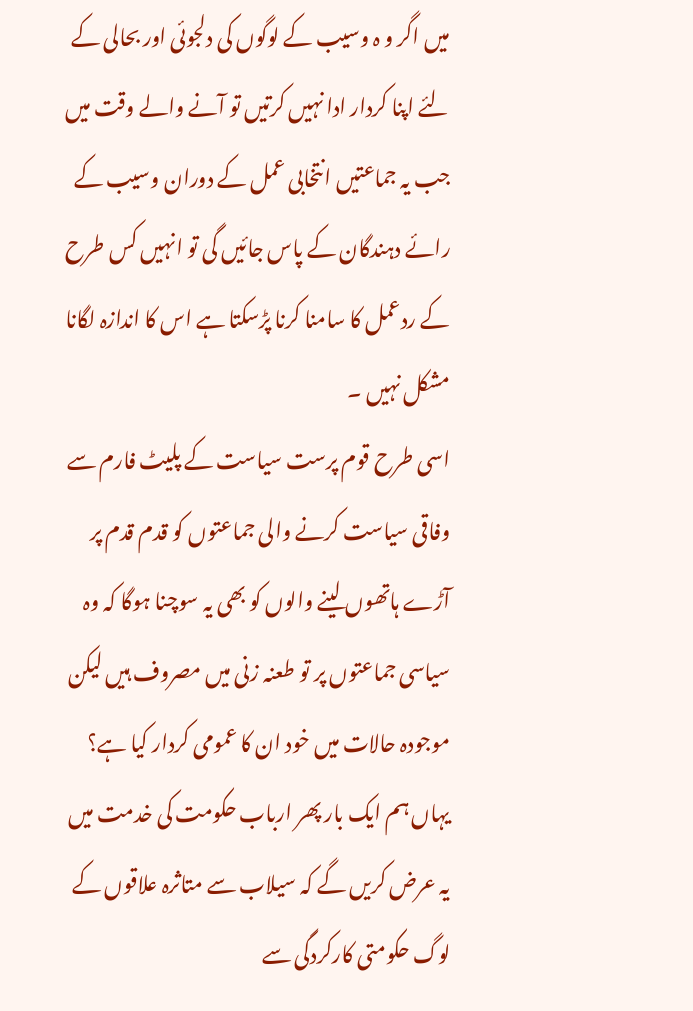میں اگر و ہ وسیب کے لوگوں کی دلجوئی اور بحالی کے لئے اپنا کردار ادا نہیں کرتیں تو آنے والے وقت میں جب یہ جماعتیں انتخابی عمل کے دوران وسیب کے رائے دہندگان کے پاس جائیں گی تو انہیں کس طرح کے ردعمل کا سامنا کرنا پڑسکتا ہے اس کا اندازہ لگانا مشکل نہیں ۔
اسی طرح قوم پرست سیاست کے پلیٹ فارم سے وفاقی سیاست کرنے والی جماعتوں کو قدم قدم پر آڑے ہاتھوں لینے والوں کو بھی یہ سوچنا ہوگا کہ وہ سیاسی جماعتوں پر تو طعنہ زنی میں مصروف ہیں لیکن موجودہ حالات میں خود ان کا عمومی کردار کیا ہے؟
یہاں ہم ایک بار پھر ارباب حکومت کی خدمت میں یہ عرض کریں گے کہ سیلاب سے متاثرہ علاقوں کے لوگ حکومتی کارکردگی سے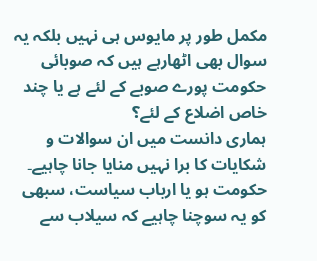مکمل طور پر مایوس ہی نہیں بلکہ یہ سوال بھی اٹھارہے ہیں کہ صوبائی حکومت پورے صوبے کے لئے ہے یا چند خاص اضلاع کے لئے؟
ہماری دانست میں ان سوالات و شکایات کا برا نہیں منایا جانا چاہیے۔ حکومت ہو یا ارباب سیاست، سبھی کو یہ سوچنا چاہیے کہ سیلاب سے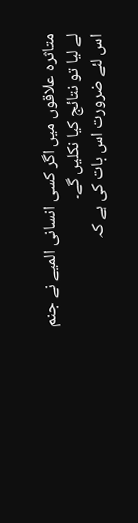متاثرہ علاقوں میں اگر کسی انسانی المیے نے جنم لے لیا تو نتائج کیا نکلیں گے۔
اس لئے ضرورت اس بات کی ہے کہ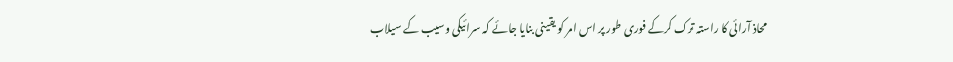محاذ آرائی کا راستہ ترک کرکے فوری طور پر اس امر کو یقینی بنایا جائے کہ سرائیکی وسیب کے سیلاب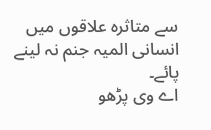سے متاثرہ علاقوں میں انسانی المیہ جنم نہ لینے پائے۔
اے وی پڑھو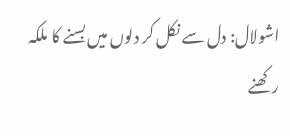اشولال: دل سے نکل کر دلوں میں بسنے کا ملکہ رکھنے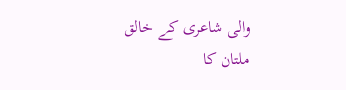والی شاعری کے خالق
ملتان کا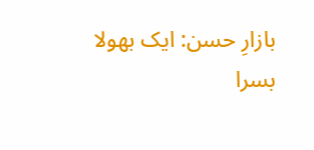بازارِ حسن: ایک بھولا بسرا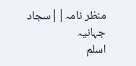منظر نامہ||سجاد جہانیہ
اسلم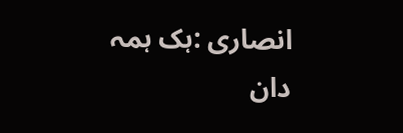انصاری :ہک ہمہ دان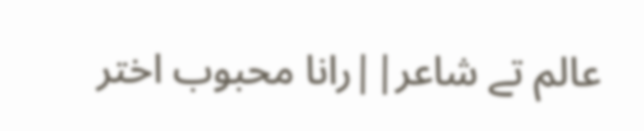عالم تے شاعر||رانا محبوب اختر